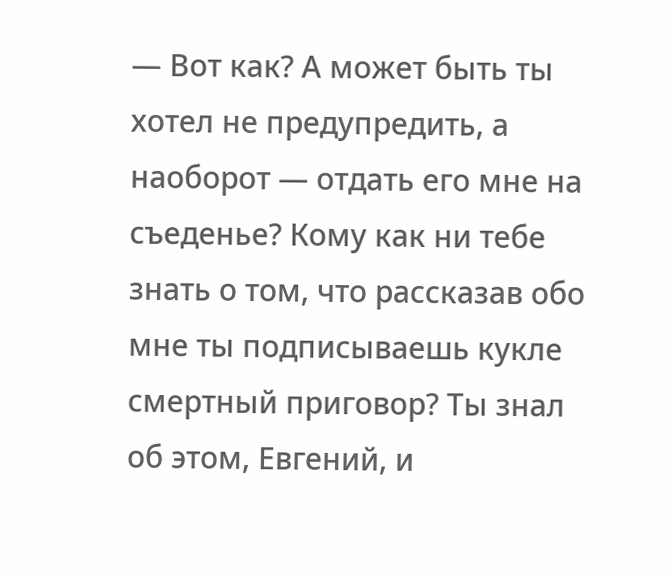— Вот как? А может быть ты хотел не предупредить, а наоборот — отдать его мне на съеденье? Кому как ни тебе знать о том, что рассказав обо мне ты подписываешь кукле смертный приговор? Ты знал об этом, Евгений, и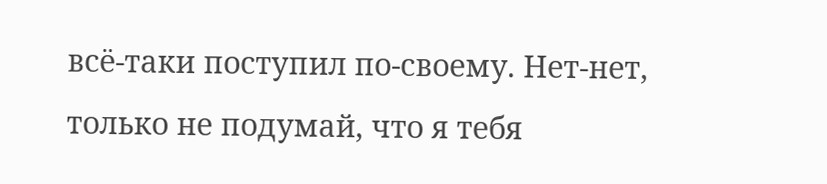всё-таки поступил по-своему. Нет-нет, только не подумай, что я тебя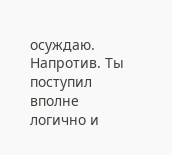осуждаю. Напротив. Ты поступил вполне логично и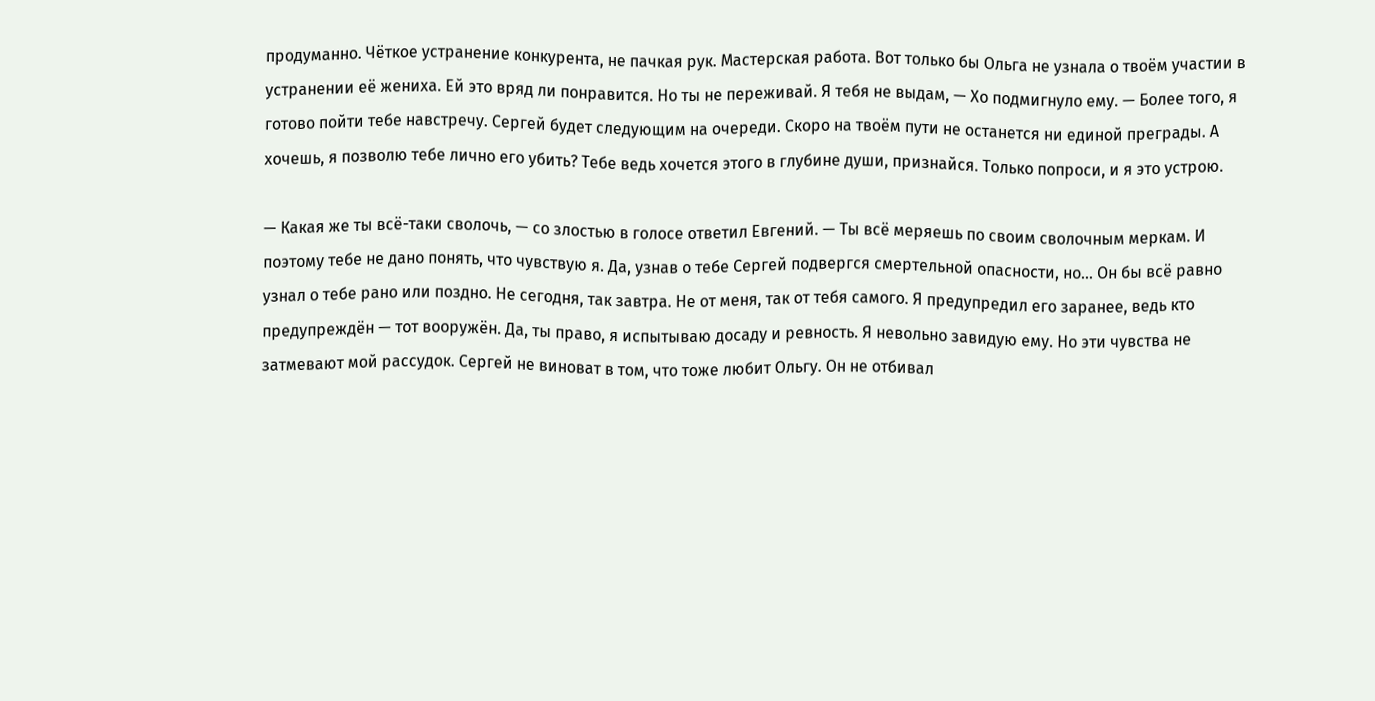продуманно. Чёткое устранение конкурента, не пачкая рук. Мастерская работа. Вот только бы Ольга не узнала о твоём участии в устранении её жениха. Ей это вряд ли понравится. Но ты не переживай. Я тебя не выдам, — Хо подмигнуло ему. — Более того, я готово пойти тебе навстречу. Сергей будет следующим на очереди. Скоро на твоём пути не останется ни единой преграды. А хочешь, я позволю тебе лично его убить? Тебе ведь хочется этого в глубине души, признайся. Только попроси, и я это устрою.

— Какая же ты всё-таки сволочь, — со злостью в голосе ответил Евгений. — Ты всё меряешь по своим сволочным меркам. И поэтому тебе не дано понять, что чувствую я. Да, узнав о тебе Сергей подвергся смертельной опасности, но… Он бы всё равно узнал о тебе рано или поздно. Не сегодня, так завтра. Не от меня, так от тебя самого. Я предупредил его заранее, ведь кто предупреждён — тот вооружён. Да, ты право, я испытываю досаду и ревность. Я невольно завидую ему. Но эти чувства не затмевают мой рассудок. Сергей не виноват в том, что тоже любит Ольгу. Он не отбивал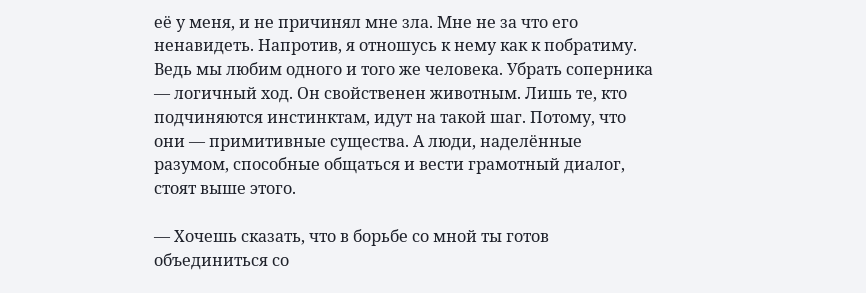её у меня, и не причинял мне зла. Мне не за что его ненавидеть. Напротив, я отношусь к нему как к побратиму. Ведь мы любим одного и того же человека. Убрать соперника — логичный ход. Он свойственен животным. Лишь те, кто подчиняются инстинктам, идут на такой шаг. Потому, что они — примитивные существа. А люди, наделённые разумом, способные общаться и вести грамотный диалог, стоят выше этого.

— Хочешь сказать, что в борьбе со мной ты готов объединиться со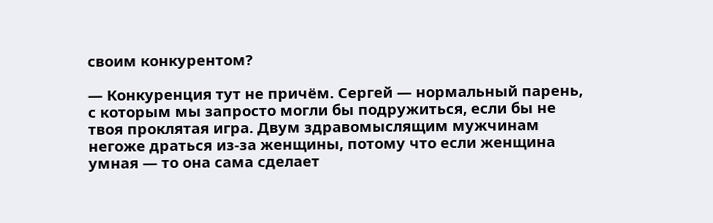своим конкурентом?

— Конкуренция тут не причём. Сергей — нормальный парень, с которым мы запросто могли бы подружиться, если бы не твоя проклятая игра. Двум здравомыслящим мужчинам негоже драться из-за женщины, потому что если женщина умная — то она сама сделает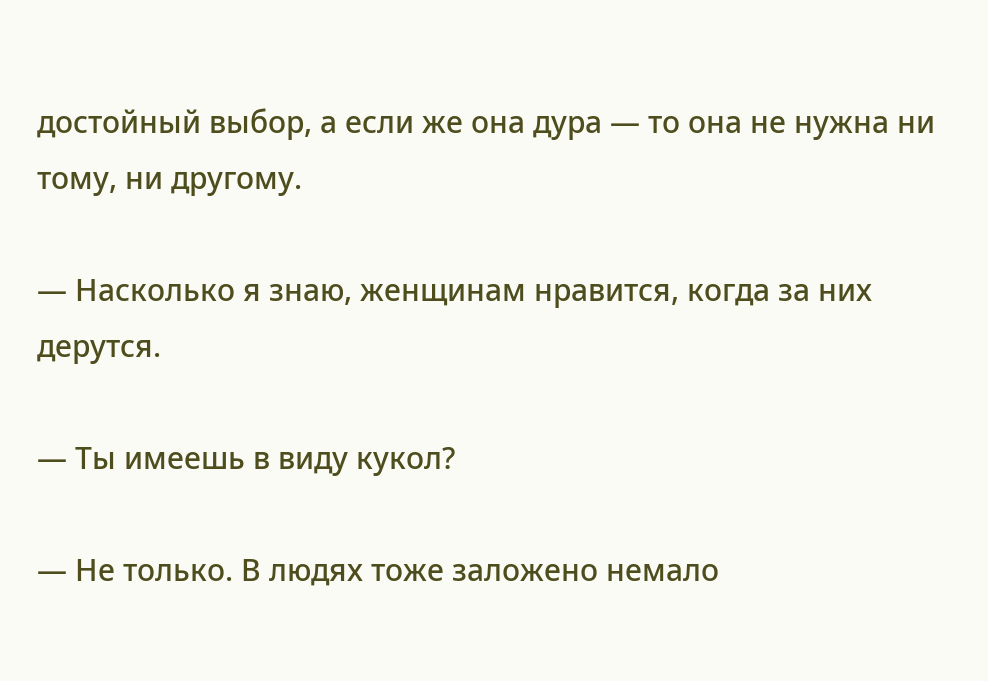достойный выбор, а если же она дура — то она не нужна ни тому, ни другому.

— Насколько я знаю, женщинам нравится, когда за них дерутся.

— Ты имеешь в виду кукол?

— Не только. В людях тоже заложено немало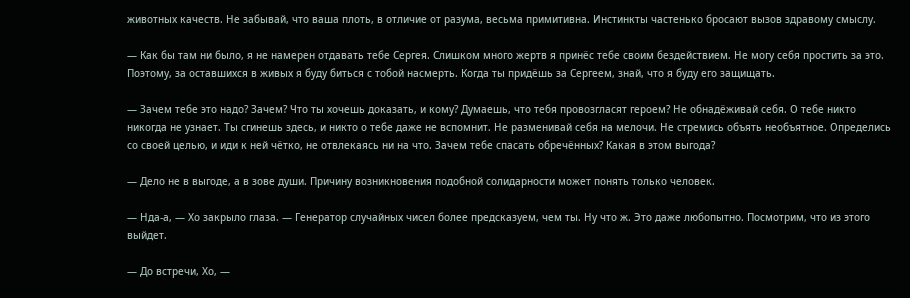животных качеств. Не забывай, что ваша плоть, в отличие от разума, весьма примитивна. Инстинкты частенько бросают вызов здравому смыслу.

— Как бы там ни было, я не намерен отдавать тебе Сергея. Слишком много жертв я принёс тебе своим бездействием. Не могу себя простить за это. Поэтому, за оставшихся в живых я буду биться с тобой насмерть. Когда ты придёшь за Сергеем, знай, что я буду его защищать.

— Зачем тебе это надо? Зачем? Что ты хочешь доказать, и кому? Думаешь, что тебя провозгласят героем? Не обнадёживай себя. О тебе никто никогда не узнает. Ты сгинешь здесь, и никто о тебе даже не вспомнит. Не разменивай себя на мелочи. Не стремись объять необъятное. Определись со своей целью, и иди к ней чётко, не отвлекаясь ни на что. Зачем тебе спасать обречённых? Какая в этом выгода?

— Дело не в выгоде, а в зове души. Причину возникновения подобной солидарности может понять только человек.

— Нда-а, — Хо закрыло глаза. — Генератор случайных чисел более предсказуем, чем ты. Ну что ж. Это даже любопытно. Посмотрим, что из этого выйдет.

— До встречи, Хо, —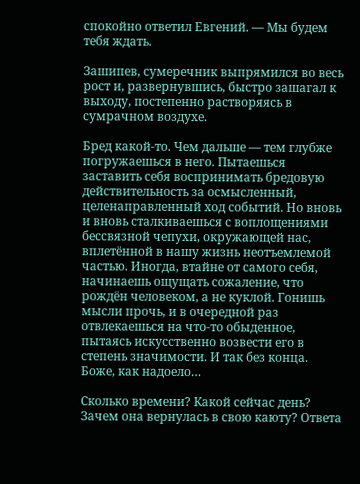спокойно ответил Евгений. — Мы будем тебя ждать.

Зашипев, сумеречник выпрямился во весь рост и, развернувшись, быстро зашагал к выходу, постепенно растворяясь в сумрачном воздухе.

Бред какой-то. Чем дальше — тем глубже погружаешься в него. Пытаешься заставить себя воспринимать бредовую действительность за осмысленный, целенаправленный ход событий. Но вновь и вновь сталкиваешься с воплощениями бессвязной чепухи, окружающей нас, вплетённой в нашу жизнь неотъемлемой частью. Иногда, втайне от самого себя, начинаешь ощущать сожаление, что рождён человеком, а не куклой. Гонишь мысли прочь, и в очередной раз отвлекаешься на что-то обыденное, пытаясь искусственно возвести его в степень значимости. И так без конца. Боже, как надоело…

Сколько времени? Какой сейчас день? Зачем она вернулась в свою каюту? Ответа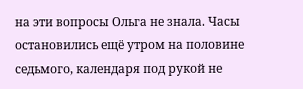на эти вопросы Ольга не знала. Часы остановились ещё утром на половине седьмого, календаря под рукой не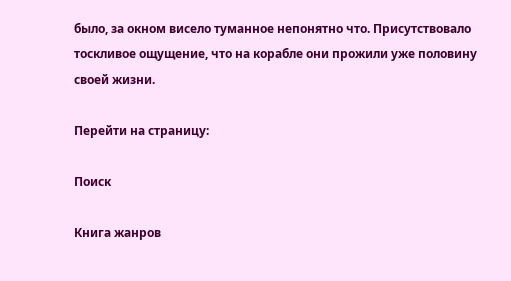было, за окном висело туманное непонятно что. Присутствовало тоскливое ощущение, что на корабле они прожили уже половину своей жизни.

Перейти на страницу:

Поиск

Книга жанров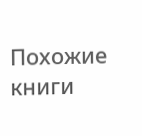Похожие книги